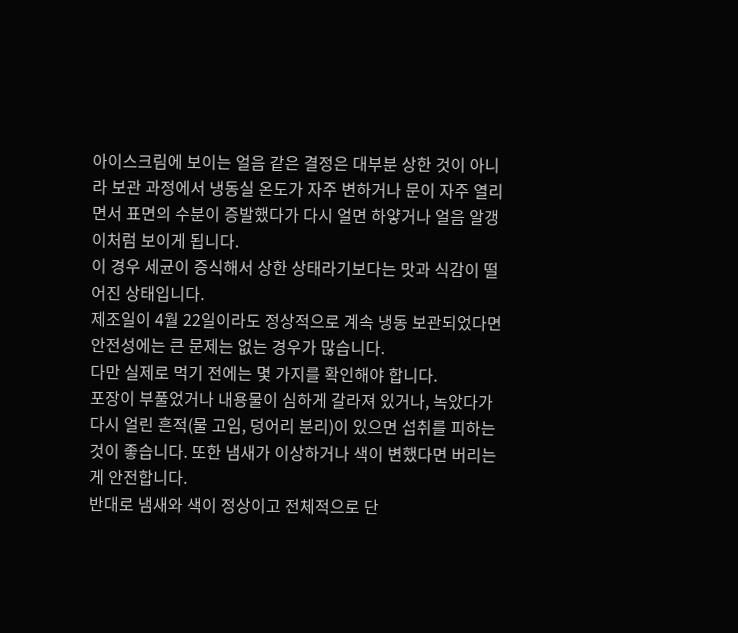아이스크림에 보이는 얼음 같은 결정은 대부분 상한 것이 아니라 보관 과정에서 냉동실 온도가 자주 변하거나 문이 자주 열리면서 표면의 수분이 증발했다가 다시 얼면 하얗거나 얼음 알갱이처럼 보이게 됩니다.
이 경우 세균이 증식해서 상한 상태라기보다는 맛과 식감이 떨어진 상태입니다.
제조일이 4월 22일이라도 정상적으로 계속 냉동 보관되었다면 안전성에는 큰 문제는 없는 경우가 많습니다.
다만 실제로 먹기 전에는 몇 가지를 확인해야 합니다.
포장이 부풀었거나 내용물이 심하게 갈라져 있거나, 녹았다가 다시 얼린 흔적(물 고임, 덩어리 분리)이 있으면 섭취를 피하는 것이 좋습니다. 또한 냄새가 이상하거나 색이 변했다면 버리는 게 안전합니다.
반대로 냄새와 색이 정상이고 전체적으로 단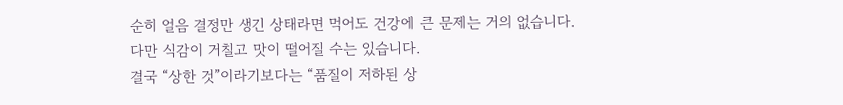순히 얼음 결정만 생긴 상태라면 먹어도 건강에 큰 문제는 거의 없습니다.
다만 식감이 거칠고 맛이 떨어질 수는 있습니다.
결국 “상한 것”이라기보다는 “품질이 저하된 상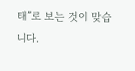태”로 보는 것이 맞습니다.